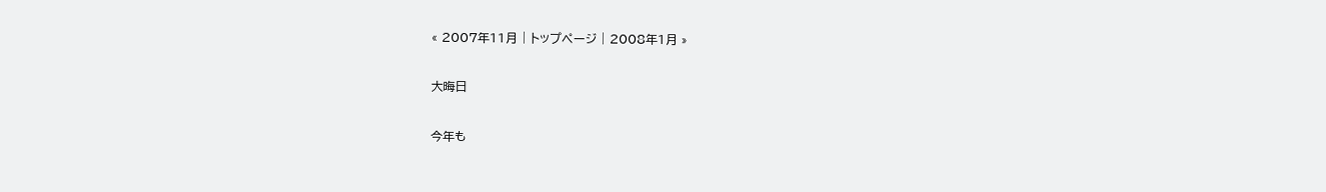« 2007年11月 | トップページ | 2008年1月 »

大晦日

今年も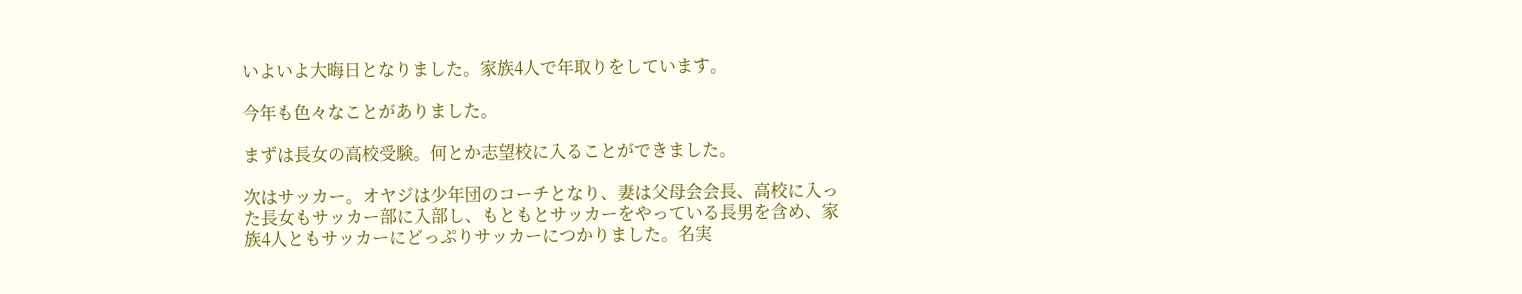いよいよ大晦日となりました。家族4人で年取りをしています。

今年も色々なことがありました。

まずは長女の高校受験。何とか志望校に入ることができました。

次はサッカー。オヤジは少年団のコーチとなり、妻は父母会会長、高校に入った長女もサッカー部に入部し、もともとサッカーをやっている長男を含め、家族4人ともサッカーにどっぷりサッカーにつかりました。名実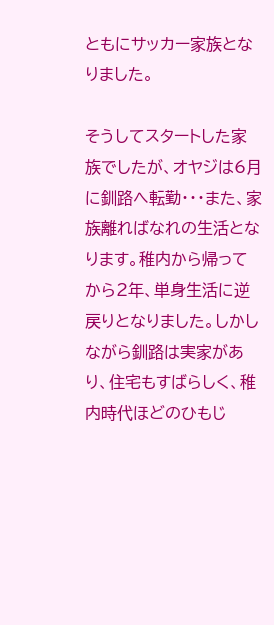ともにサッカー家族となりました。

そうしてスタートした家族でしたが、オヤジは6月に釧路へ転勤・・・また、家族離ればなれの生活となります。稚内から帰ってから2年、単身生活に逆戻りとなりました。しかしながら釧路は実家があり、住宅もすばらしく、稚内時代ほどのひもじ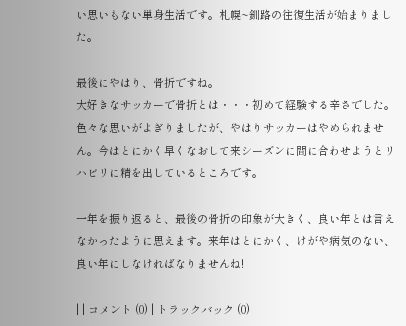い思いもない単身生活です。札幌~釧路の往復生活が始まりました。

最後にやはり、骨折ですね。
大好きなサッカーで骨折とは・・・初めて経験する辛さでした。色々な思いがよぎりましたが、やはりサッカーはやめられません。今はとにかく早くなおして来シーズンに間に合わせようとリハビリに精を出しているところです。

一年を振り返ると、最後の骨折の印象が大きく、良い年とは言えなかったように思えます。来年はとにかく、けがや病気のない、良い年にしなければなりませんね!

| | コメント (0) | トラックバック (0)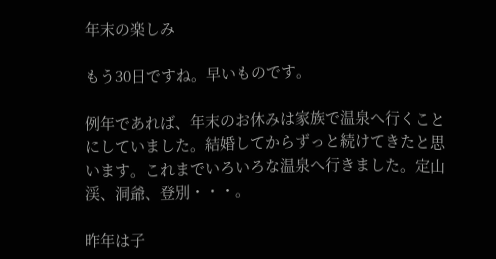年末の楽しみ

もう30日ですね。早いものです。

例年であれば、年末のお休みは家族で温泉へ行くことにしていました。結婚してからずっと続けてきたと思います。これまでいろいろな温泉へ行きました。定山渓、洞爺、登別・・・。

昨年は子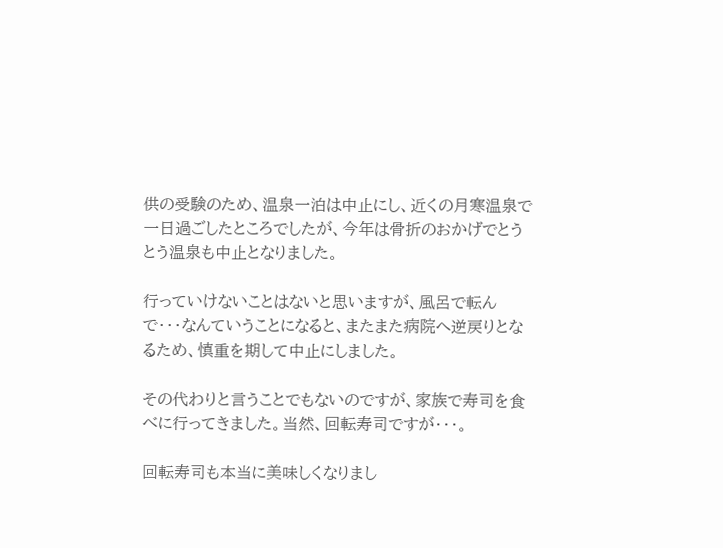供の受験のため、温泉一泊は中止にし、近くの月寒温泉で一日過ごしたところでしたが、今年は骨折のおかげでとうとう温泉も中止となりました。

行っていけないことはないと思いますが、風呂で転んで・・・なんていうことになると、またまた病院へ逆戻りとなるため、慎重を期して中止にしました。

その代わりと言うことでもないのですが、家族で寿司を食べに行ってきました。当然、回転寿司ですが・・・。

回転寿司も本当に美味しくなりまし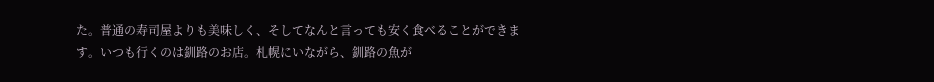た。普通の寿司屋よりも美味しく、そしてなんと言っても安く食べることができます。いつも行くのは釧路のお店。札幌にいながら、釧路の魚が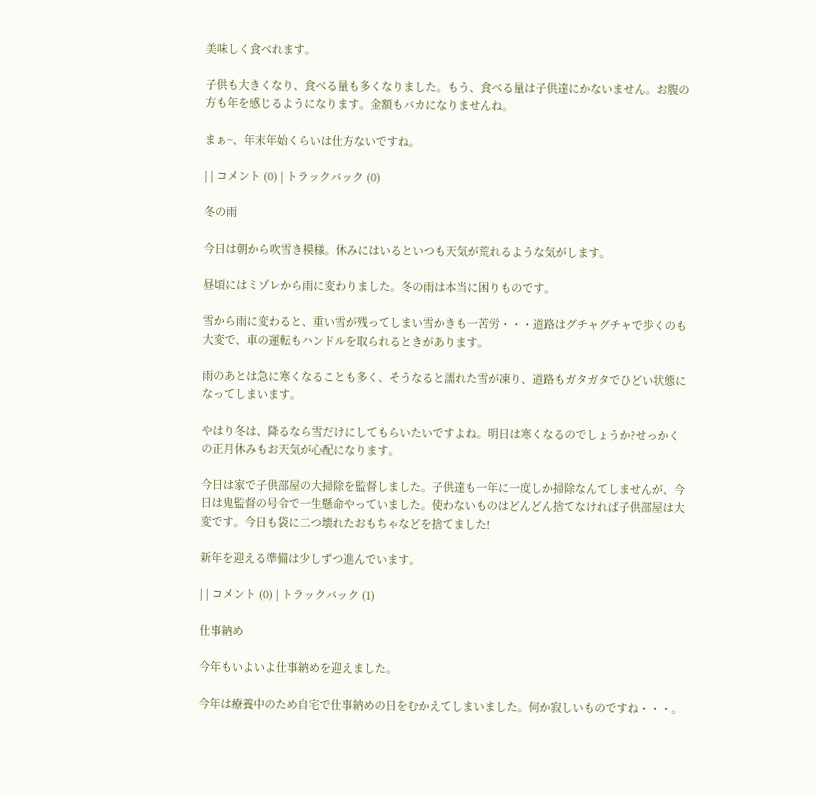美味しく食べれます。

子供も大きくなり、食べる量も多くなりました。もう、食べる量は子供達にかないません。お腹の方も年を感じるようになります。金額もバカになりませんね。

まぁ~、年末年始くらいは仕方ないですね。

| | コメント (0) | トラックバック (0)

冬の雨

今日は朝から吹雪き模様。休みにはいるといつも天気が荒れるような気がします。

昼頃にはミゾレから雨に変わりました。冬の雨は本当に困りものです。

雪から雨に変わると、重い雪が残ってしまい雪かきも一苦労・・・道路はグチャグチャで歩くのも大変で、車の運転もハンドルを取られるときがあります。

雨のあとは急に寒くなることも多く、そうなると濡れた雪が凍り、道路もガタガタでひどい状態になってしまいます。

やはり冬は、降るなら雪だけにしてもらいたいですよね。明日は寒くなるのでしょうか?せっかくの正月休みもお天気が心配になります。

今日は家で子供部屋の大掃除を監督しました。子供達も一年に一度しか掃除なんてしませんが、今日は鬼監督の号令で一生懸命やっていました。使わないものはどんどん捨てなければ子供部屋は大変です。今日も袋に二つ壊れたおもちゃなどを捨てました!

新年を迎える準備は少しずつ進んでいます。

| | コメント (0) | トラックバック (1)

仕事納め

今年もいよいよ仕事納めを迎えました。

今年は療養中のため自宅で仕事納めの日をむかえてしまいました。何か寂しいものですね・・・。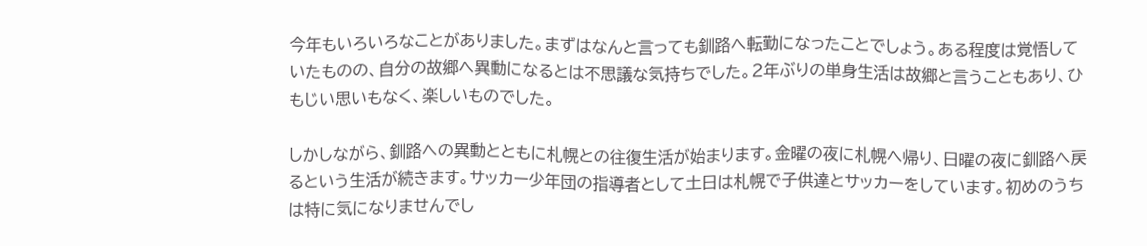今年もいろいろなことがありました。まずはなんと言っても釧路へ転勤になったことでしょう。ある程度は覚悟していたものの、自分の故郷へ異動になるとは不思議な気持ちでした。2年ぶりの単身生活は故郷と言うこともあり、ひもじい思いもなく、楽しいものでした。

しかしながら、釧路への異動とともに札幌との往復生活が始まります。金曜の夜に札幌へ帰り、日曜の夜に釧路へ戻るという生活が続きます。サッカー少年団の指導者として土日は札幌で子供達とサッカーをしています。初めのうちは特に気になりませんでし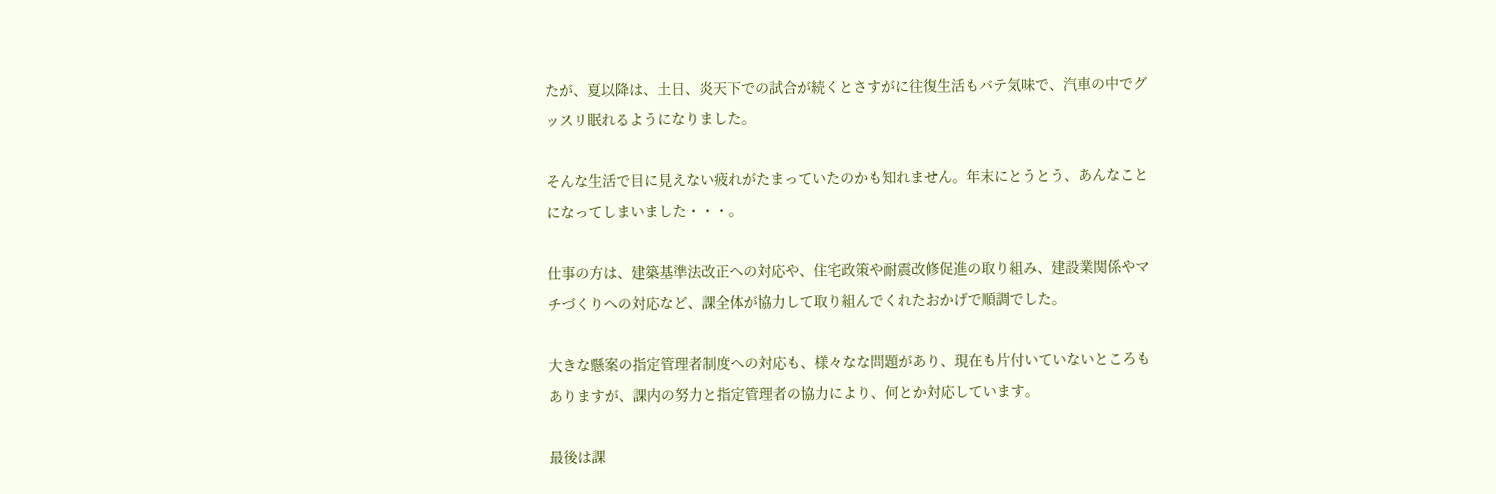たが、夏以降は、土日、炎天下での試合が続くとさすがに往復生活もバテ気味で、汽車の中でグッスリ眠れるようになりました。

そんな生活で目に見えない疲れがたまっていたのかも知れません。年末にとうとう、あんなことになってしまいました・・・。

仕事の方は、建築基準法改正への対応や、住宅政策や耐震改修促進の取り組み、建設業関係やマチづくりへの対応など、課全体が協力して取り組んでくれたおかげで順調でした。

大きな懸案の指定管理者制度への対応も、様々なな問題があり、現在も片付いていないところもありますが、課内の努力と指定管理者の協力により、何とか対応しています。

最後は課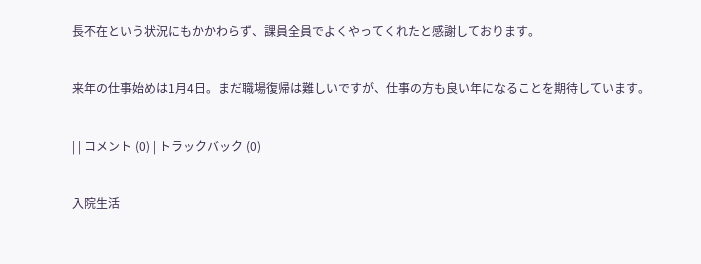長不在という状況にもかかわらず、課員全員でよくやってくれたと感謝しております。

来年の仕事始めは1月4日。まだ職場復帰は難しいですが、仕事の方も良い年になることを期待しています。

| | コメント (0) | トラックバック (0)

入院生活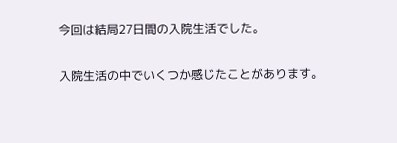今回は結局27日間の入院生活でした。

入院生活の中でいくつか感じたことがあります。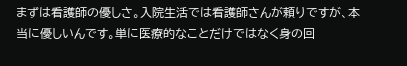まずは看護師の優しさ。入院生活では看護師さんが頼りですが、本当に優しいんです。単に医療的なことだけではなく身の回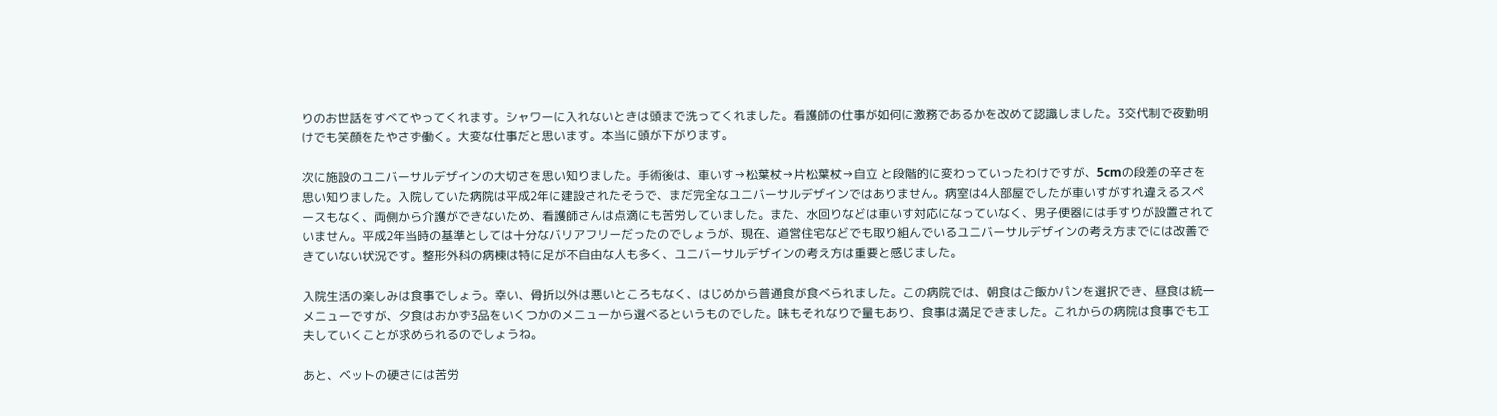りのお世話をすべてやってくれます。シャワーに入れないときは頭まで洗ってくれました。看護師の仕事が如何に激務であるかを改めて認識しました。3交代制で夜勤明けでも笑顔をたやさず働く。大変な仕事だと思います。本当に頭が下がります。

次に施設のユニバーサルデザインの大切さを思い知りました。手術後は、車いす→松葉杖→片松葉杖→自立 と段階的に変わっていったわけですが、5cmの段差の辛さを思い知りました。入院していた病院は平成2年に建設されたそうで、まだ完全なユニバーサルデザインではありません。病室は4人部屋でしたが車いすがすれ違えるスペースもなく、両側から介護ができないため、看護師さんは点滴にも苦労していました。また、水回りなどは車いす対応になっていなく、男子便器には手すりが設置されていません。平成2年当時の基準としては十分なバリアフリーだったのでしょうが、現在、道営住宅などでも取り組んでいるユニバーサルデザインの考え方までには改善できていない状況です。整形外科の病棟は特に足が不自由な人も多く、ユニバーサルデザインの考え方は重要と感じました。

入院生活の楽しみは食事でしょう。幸い、骨折以外は悪いところもなく、はじめから普通食が食べられました。この病院では、朝食はご飯かパンを選択でき、昼食は統一メニューですが、夕食はおかず3品をいくつかのメニューから選べるというものでした。味もそれなりで量もあり、食事は満足できました。これからの病院は食事でも工夫していくことが求められるのでしょうね。

あと、ベットの硬さには苦労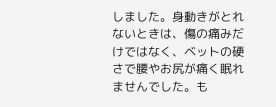しました。身動きがとれないときは、傷の痛みだけではなく、ベットの硬さで腰やお尻が痛く眠れませんでした。も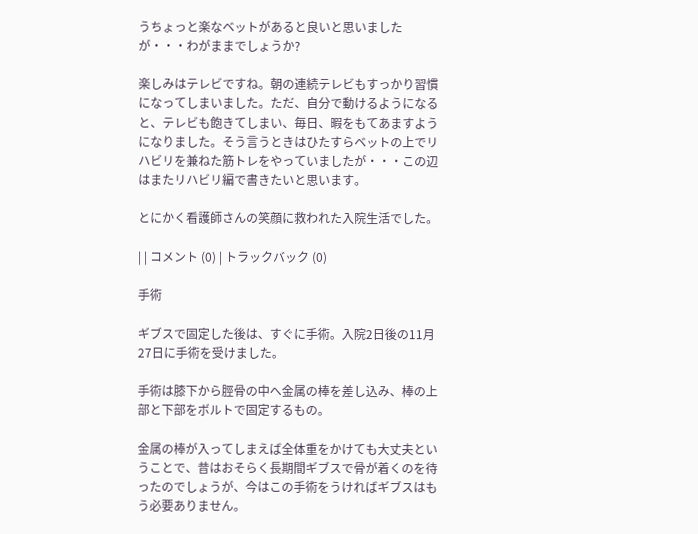うちょっと楽なベットがあると良いと思いましたが・・・わがままでしょうか?

楽しみはテレビですね。朝の連続テレビもすっかり習慣になってしまいました。ただ、自分で動けるようになると、テレビも飽きてしまい、毎日、暇をもてあますようになりました。そう言うときはひたすらベットの上でリハビリを兼ねた筋トレをやっていましたが・・・この辺はまたリハビリ編で書きたいと思います。

とにかく看護師さんの笑顔に救われた入院生活でした。

| | コメント (0) | トラックバック (0)

手術

ギブスで固定した後は、すぐに手術。入院2日後の11月27日に手術を受けました。

手術は膝下から脛骨の中へ金属の棒を差し込み、棒の上部と下部をボルトで固定するもの。

金属の棒が入ってしまえば全体重をかけても大丈夫ということで、昔はおそらく長期間ギブスで骨が着くのを待ったのでしょうが、今はこの手術をうければギブスはもう必要ありません。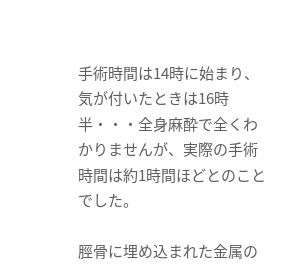手術時間は14時に始まり、気が付いたときは16時半・・・全身麻酔で全くわかりませんが、実際の手術時間は約1時間ほどとのことでした。

脛骨に埋め込まれた金属の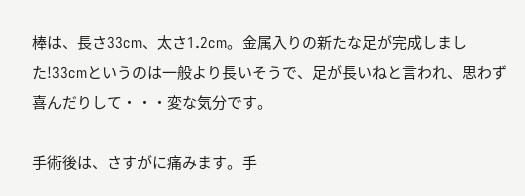棒は、長さ33cm、太さ1.2cm。金属入りの新たな足が完成しました!33cmというのは一般より長いそうで、足が長いねと言われ、思わず喜んだりして・・・変な気分です。

手術後は、さすがに痛みます。手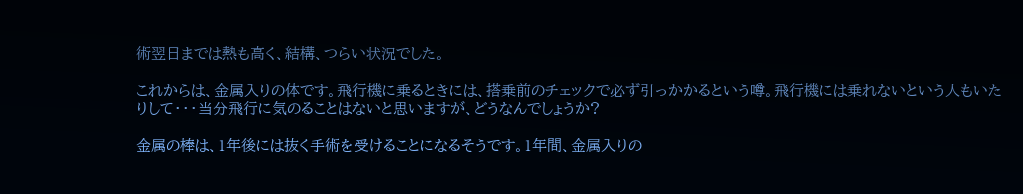術翌日までは熱も高く、結構、つらい状況でした。

これからは、金属入りの体です。飛行機に乗るときには、搭乗前のチェックで必ず引っかかるという噂。飛行機には乗れないという人もいたりして・・・当分飛行に気のることはないと思いますが、どうなんでしょうか?

金属の棒は、1年後には抜く手術を受けることになるそうです。1年間、金属入りの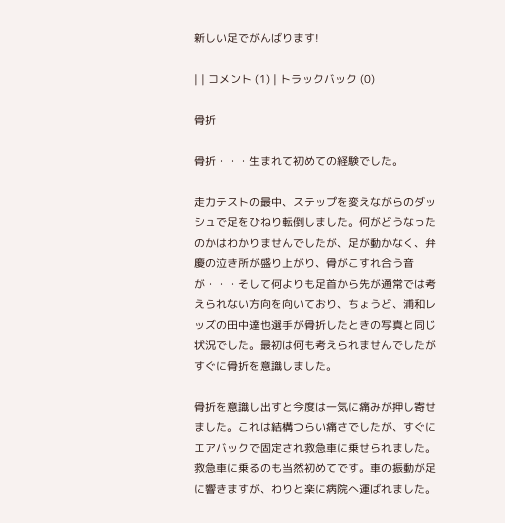新しい足でがんばります!

| | コメント (1) | トラックバック (0)

骨折

骨折・・・生まれて初めての経験でした。

走力テストの最中、ステップを変えながらのダッシュで足をひねり転倒しました。何がどうなったのかはわかりませんでしたが、足が動かなく、弁慶の泣き所が盛り上がり、骨がこすれ合う音が・・・そして何よりも足首から先が通常では考えられない方向を向いており、ちょうど、浦和レッズの田中達也選手が骨折したときの写真と同じ状況でした。最初は何も考えられませんでしたがすぐに骨折を意識しました。

骨折を意識し出すと今度は一気に痛みが押し寄せました。これは結構つらい痛さでしたが、すぐにエアバックで固定され救急車に乗せられました。救急車に乗るのも当然初めてです。車の振動が足に響きますが、わりと楽に病院へ運ばれました。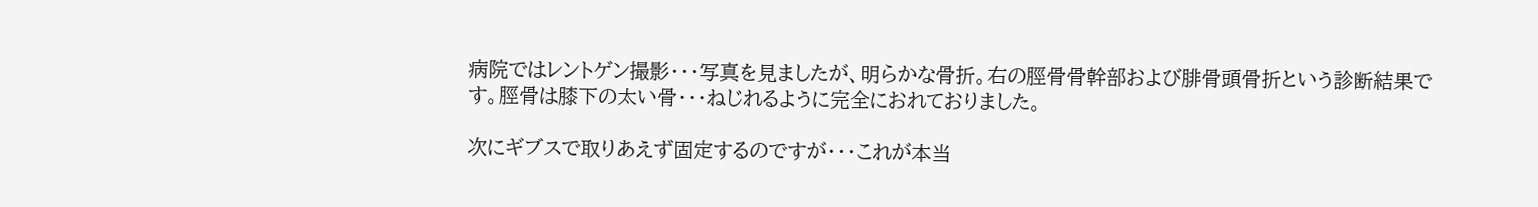病院ではレントゲン撮影・・・写真を見ましたが、明らかな骨折。右の脛骨骨幹部および腓骨頭骨折という診断結果です。脛骨は膝下の太い骨・・・ねじれるように完全におれておりました。

次にギブスで取りあえず固定するのですが・・・これが本当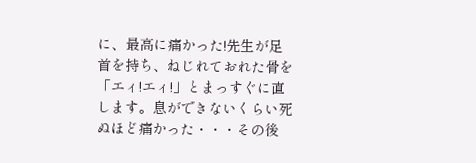に、最高に痛かった!先生が足首を持ち、ねじれておれた骨を「エィ!エィ!」とまっすぐに直します。息ができないくらい死ぬほど痛かった・・・その後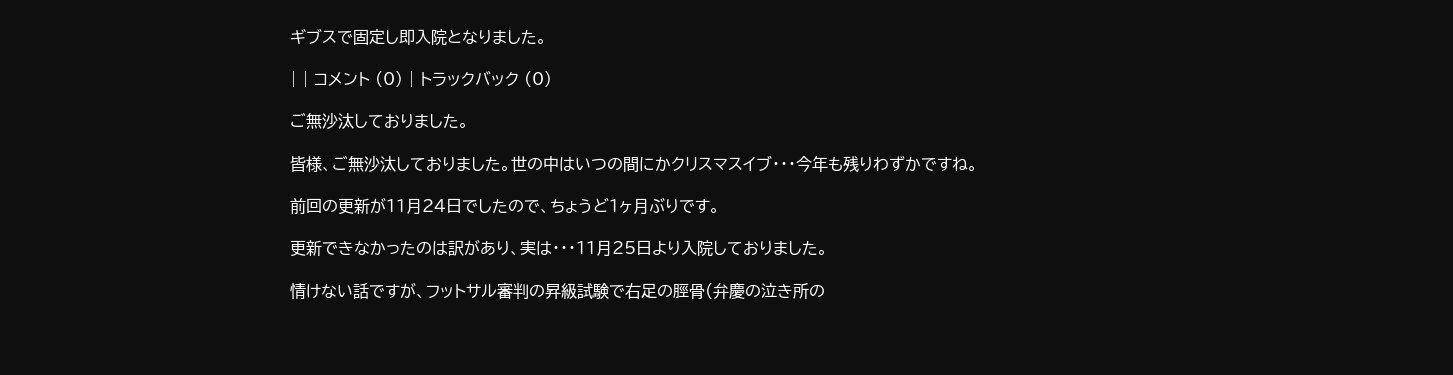ギブスで固定し即入院となりました。

| | コメント (0) | トラックバック (0)

ご無沙汰しておりました。

皆様、ご無沙汰しておりました。世の中はいつの間にかクリスマスイブ・・・今年も残りわずかですね。

前回の更新が11月24日でしたので、ちょうど1ヶ月ぶりです。

更新できなかったのは訳があり、実は・・・11月25日より入院しておりました。

情けない話ですが、フットサル審判の昇級試験で右足の脛骨(弁慶の泣き所の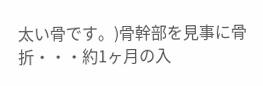太い骨です。)骨幹部を見事に骨折・・・約1ヶ月の入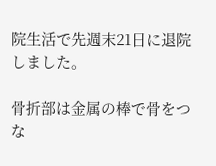院生活で先週末21日に退院しました。

骨折部は金属の棒で骨をつな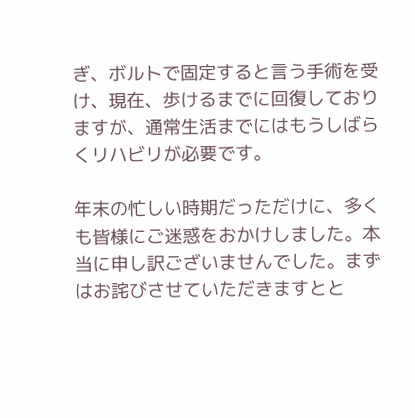ぎ、ボルトで固定すると言う手術を受け、現在、歩けるまでに回復しておりますが、通常生活までにはもうしばらくリハビリが必要です。

年末の忙しい時期だっただけに、多くも皆様にご迷惑をおかけしました。本当に申し訳ございませんでした。まずはお詫びさせていただきますとと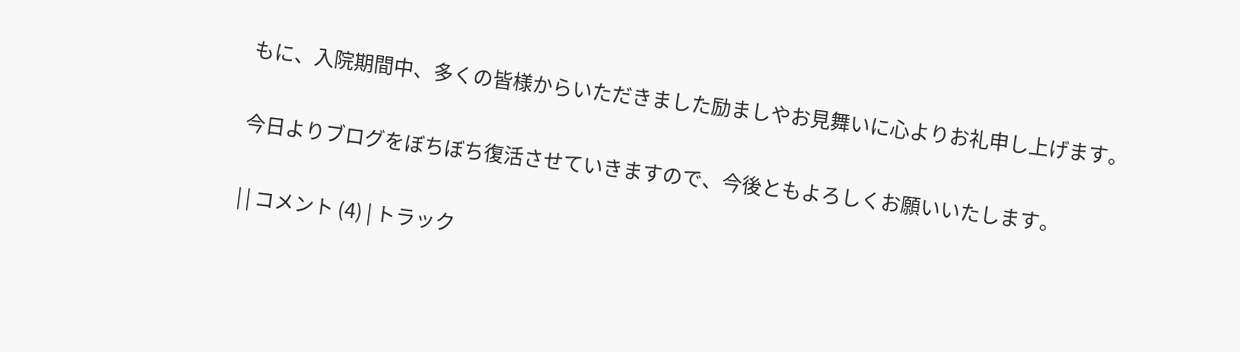もに、入院期間中、多くの皆様からいただきました励ましやお見舞いに心よりお礼申し上げます。

今日よりブログをぼちぼち復活させていきますので、今後ともよろしくお願いいたします。

| | コメント (4) | トラック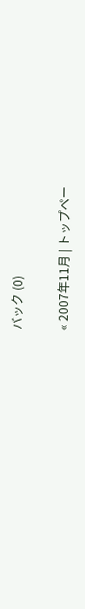バック (0)

« 2007年11月 | トップペー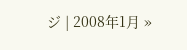ジ | 2008年1月 »